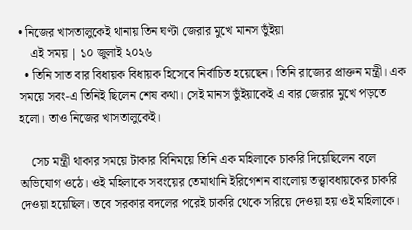• নিজের খাসতালুকেই থানায় তিন ঘণ্টা জেরার মুখে মানস ভুঁইয়া
    এই সময় | ১০ জুলাই ২০২৬
  • তিনি সাত বার বিধায়ক বিধায়ক হিসেবে নির্বাচিত হয়েছেন। তিনি রাজ্যের প্রাক্তন মন্ত্রী। এক সময়ে সবং-এ তিনিই ছিলেন শেষ কথা। সেই মানস ভুঁইয়াকেই এ বার জেরার মুখে পড়তে হলো। তাও নিজের খাসতালুকেই।

    সেচ মন্ত্রী থাকার সময়ে টাকার বিনিময়ে তিনি এক মহিলাকে চাকরি দিয়েছিলেন বলে অভিযোগ ওঠে। ওই মহিলাকে সবংয়ের তেমাথানি ইরিগেশন বাংলোয় তত্ত্বাবধায়কের চাকরি দেওয়া হয়েছিল। তবে সরকার বদলের পরেই চাকরি থেকে সরিয়ে দেওয়া হয় ওই মহিলাকে।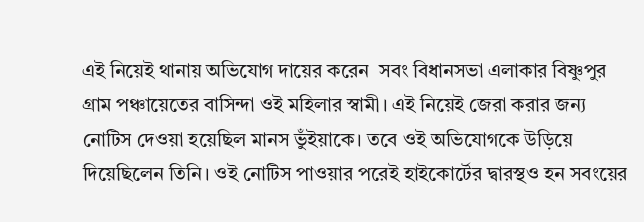এই নিয়েই থানায় অভিযোগ দায়ের করেন  সবং বিধানসভা এলাকার বিষ্ণুপুর গ্রাম পঞ্চায়েতের বাসিন্দা ওই মহিলার স্বামী। এই নিয়েই জেরা করার জন্য নোটিস দেওয়া হয়েছিল মানস ভুঁইয়াকে। তবে ওই অভিযোগকে উড়িয়ে দিয়েছিলেন তিনি। ওই নোটিস পাওয়ার পরেই হাইকোর্টের দ্বারস্থও হন সবংয়ের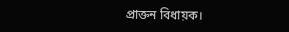প্রাক্তন বিধায়ক।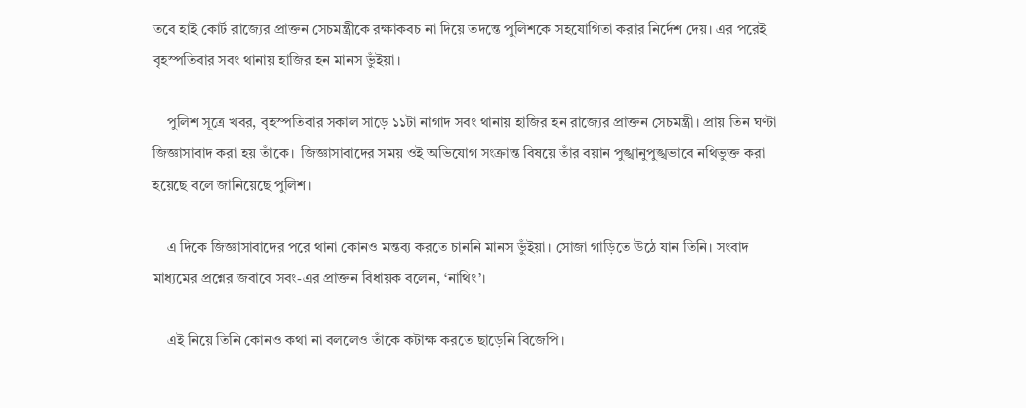তবে হাই কোর্ট রাজ্যের প্রাক্তন সেচমন্ত্রীকে রক্ষাকবচ না দিয়ে তদন্তে পুলিশকে সহযোগিতা করার নির্দেশ দেয়। এর পরেই বৃহস্পতিবার সবং থানায় হাজির হন মানস ভুঁইয়া।

    পুলিশ সূত্রে খবর, বৃহস্পতিবার সকাল সাড়ে ১১টা নাগাদ সবং থানায় হাজির হন রাজ্যের প্রাক্তন সেচমন্ত্রী। প্রায় তিন ঘণ্টা জিজ্ঞাসাবাদ করা হয় তাঁকে।  জিজ্ঞাসাবাদের সময় ওই অভিযোগ সংক্রান্ত বিষয়ে তাঁর বয়ান পুঙ্খানুপুঙ্খভাবে নথিভুক্ত করা হয়েছে বলে জানিয়েছে পুলিশ।

    এ দিকে জিজ্ঞাসাবাদের পরে থানা কোনও মন্তব্য করতে চাননি মানস ভুঁইয়া। সোজা গাড়িতে উঠে যান তিনি। সংবাদ মাধ্যমের প্রশ্নের জবাবে সবং-এর প্রাক্তন বিধায়ক বলেন, ‘নাথিং’।

    এই নিয়ে তিনি কোনও কথা না বললেও তাঁকে কটাক্ষ করতে ছাড়েনি বিজেপি।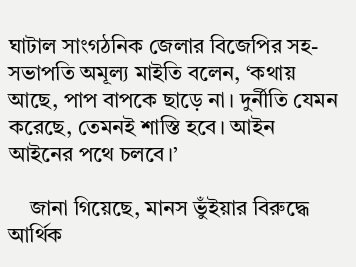ঘাটাল সাংগঠনিক জেলার বিজেপির সহ-সভাপতি অমূল্য মাইতি বলেন, ‘কথায় আছে, পাপ বাপকে ছাড়ে না। দুর্নীতি যেমন করেছে, তেমনই শাস্তি হবে। আইন আইনের পথে চলবে।’

    জানা গিয়েছে, মানস ভুঁইয়ার বিরুদ্ধে আর্থিক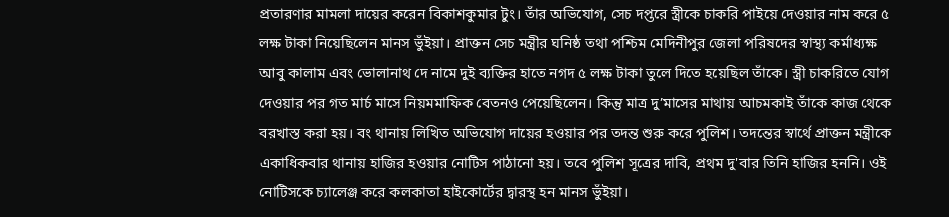প্রতারণার মামলা দায়ের করেন বিকাশকুমার টুং। তাঁর অভিযোগ, সেচ দপ্তরে স্ত্রীকে চাকরি পাইয়ে দেওয়ার নাম করে ৫ লক্ষ টাকা নিয়েছিলেন মানস ভুঁইয়া। প্রাক্তন সেচ মন্ত্রীর ঘনিষ্ঠ তথা পশ্চিম মেদিনীপুর জেলা পরিষদের স্বাস্থ্য কর্মাধ্যক্ষ আবু কালাম এবং ভোলানাথ দে নামে দুই ব্যক্তির হাতে নগদ ৫ লক্ষ টাকা তুলে দিতে হয়েছিল তাঁকে। স্ত্রী চাকরিতে যোগ দেওয়ার পর গত মার্চ মাসে নিয়মমাফিক বেতনও পেয়েছিলেন। কিন্তু মাত্র দু’মাসের মাথায় আচমকাই তাঁকে কাজ থেকে বরখাস্ত করা হয়। বং থানায় লিখিত অভিযোগ দায়ের হওয়ার পর তদন্ত শুরু করে পুলিশ। তদন্তের স্বার্থে প্রাক্তন মন্ত্রীকে একাধিকবার থানায় হাজির হওয়ার নোটিস পাঠানো হয়। তবে পুলিশ সূত্রের দাবি, প্রথম দু'বার তিনি হাজির হননি। ওই নোটিসকে চ্যালেঞ্জ করে কলকাতা হাইকোর্টের দ্বারস্থ হন মানস ভুঁইয়া।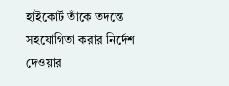হাইকোর্ট তাঁকে তদন্তে সহযোগিতা করার নির্দেশ দেওয়ার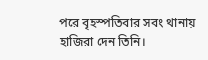পরে বৃহস্পতিবার সবং থানায় হাজিরা দেন তিনি।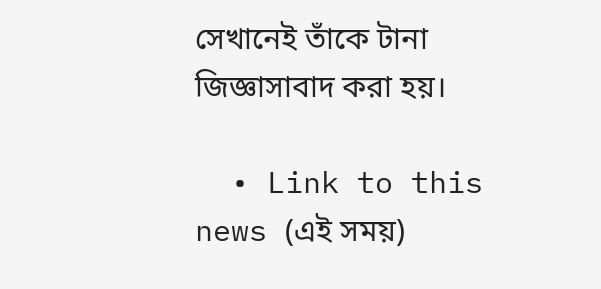সেখানেই তাঁকে টানা জিজ্ঞাসাবাদ করা হয়।

  • Link to this news (এই সময়)